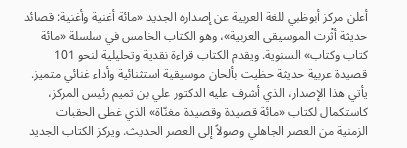أعلن مركز أبوظبي للغة العربية عن إصداره الجديد «مائة أغنية وأغنية: قصائد حديثة أثْرت الموسيقى العربية»، وهو الكتاب الخامس في سلسلة «مائة كتاب وكتاب» السنوية. ويقدم الكتاب قراءة نقدية وتحليلية لنحو 101 قصيدة عربية حديثة حظيت بألحان موسيقية استثنائية وأداء غنائي متميز.
يأتي هذا الإصدار، الذي أشرف عليه الدكتور علي بن تميم رئيس المركز، كاستكمال لكتاب «مائة قصيدة وقصيدة مغنّاة» الذي غطى الحقبات الزمنية من العصر الجاهلي وصولاً إلى العصر الحديث. ويركز الكتاب الجديد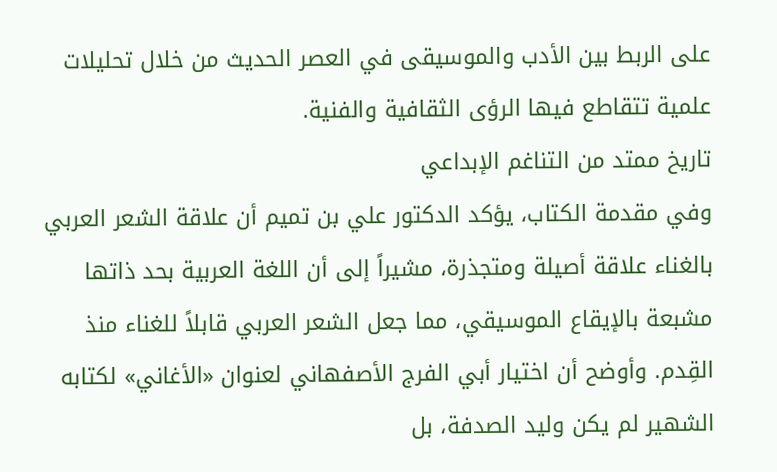على الربط بين الأدب والموسيقى في العصر الحديث من خلال تحليلات علمية تتقاطع فيها الرؤى الثقافية والفنية.
تاريخ ممتد من التناغم الإبداعي
وفي مقدمة الكتاب، يؤكد الدكتور علي بن تميم أن علاقة الشعر العربي بالغناء علاقة أصيلة ومتجذرة، مشيراً إلى أن اللغة العربية بحد ذاتها مشبعة بالإيقاع الموسيقي، مما جعل الشعر العربي قابلاً للغناء منذ القِدم. وأوضح أن اختيار أبي الفرج الأصفهاني لعنوان «الأغاني» لكتابه الشهير لم يكن وليد الصدفة، بل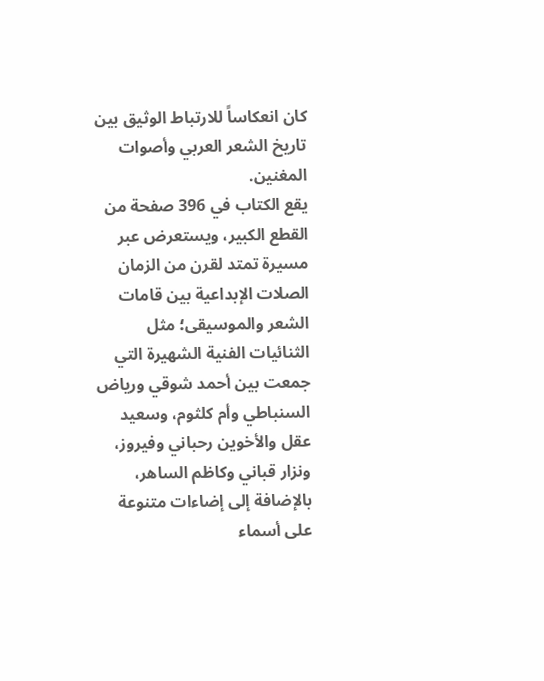كان انعكاساً للارتباط الوثيق بين تاريخ الشعر العربي وأصوات المغنين.
يقع الكتاب في 396 صفحة من القطع الكبير، ويستعرض عبر مسيرة تمتد لقرن من الزمان الصلات الإبداعية بين قامات الشعر والموسيقى؛ مثل الثنائيات الفنية الشهيرة التي جمعت بين أحمد شوقي ورياض السنباطي وأم كلثوم، وسعيد عقل والأخوين رحباني وفيروز، ونزار قباني وكاظم الساهر، بالإضافة إلى إضاءات متنوعة على أسماء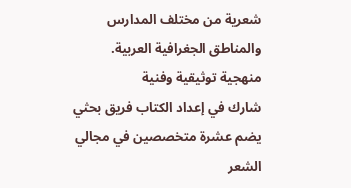شعرية من مختلف المدارس والمناطق الجغرافية العربية.
منهجية توثيقية وفنية
شارك في إعداد الكتاب فريق بحثي يضم عشرة متخصصين في مجالي الشعر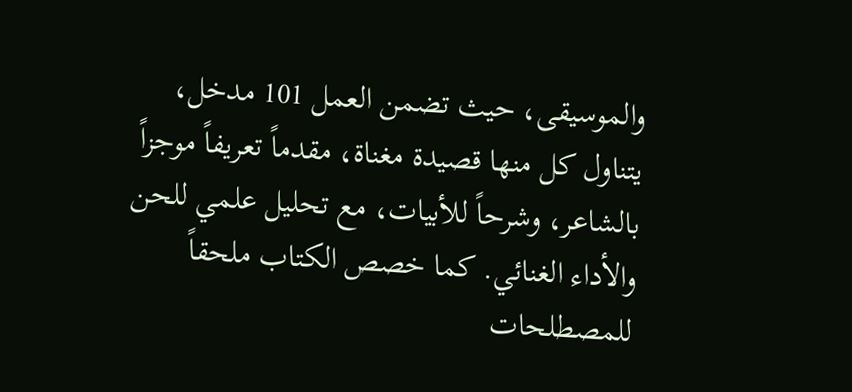والموسيقى، حيث تضمن العمل 101 مدخل، يتناول كل منها قصيدة مغناة، مقدماً تعريفاً موجزاً بالشاعر، وشرحاً للأبيات، مع تحليل علمي للحن والأداء الغنائي. كما خصص الكتاب ملحقاً للمصطلحات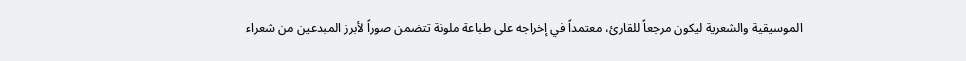الموسيقية والشعرية ليكون مرجعاً للقارئ، معتمداً في إخراجه على طباعة ملونة تتضمن صوراً لأبرز المبدعين من شعراء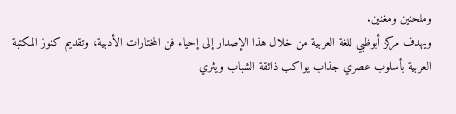وملحنين ومغنين.
ويهدف مركز أبوظبي للغة العربية من خلال هذا الإصدار إلى إحياء فن المختارات الأدبية، وتقديم كنوز المكتبة العربية بأسلوب عصري جذاب يواكب ذائقة الشباب ويثري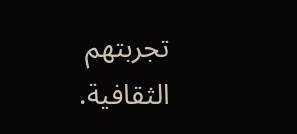تجربتهم الثقافية.